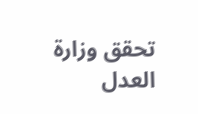تحقق وزارة العدل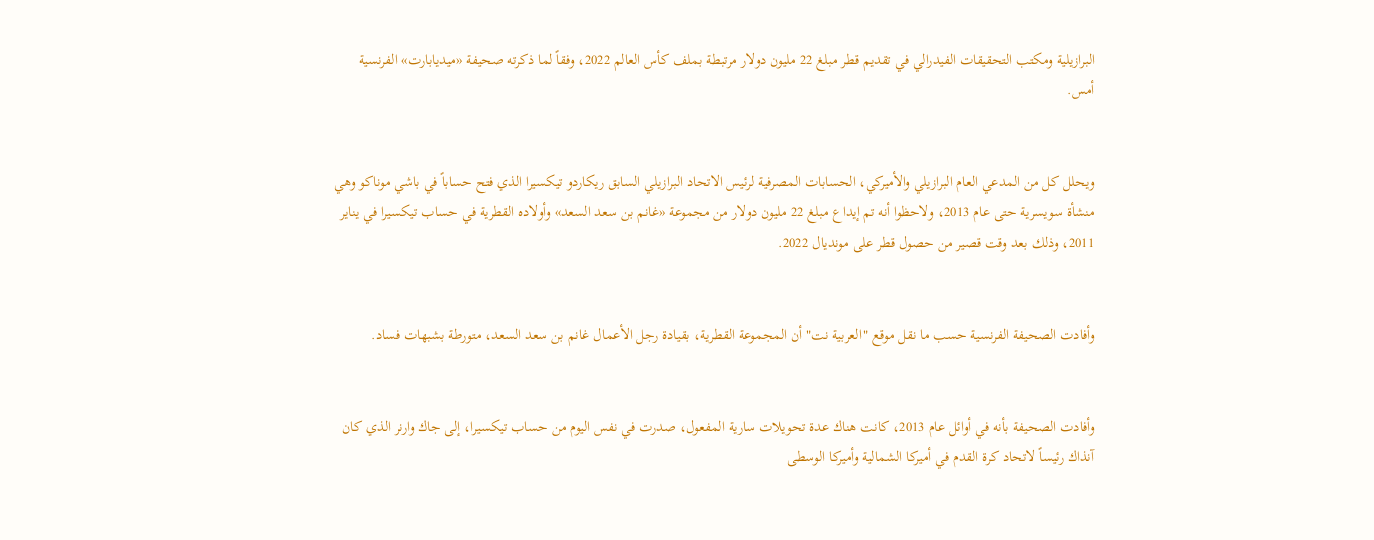البرازيلية ومكتب التحقيقات الفيدرالي في تقديم قطر مبلغ 22 مليون دولار مرتبطة بملف كأس العالم 2022، وفقاً لما ذكرته صحيفة «ميديابارت» الفرنسية أمس.


ويحلل كل من المدعي العام البرازيلي والأميركي، الحسابات المصرفية لرئيس الاتحاد البرازيلي السابق ريكاردو تيكسيرا الذي فتح حساباً في باشي موناكو وهي منشأة سويسرية حتى عام 2013، ولاحظوا أنه تم إيداع مبلغ 22 مليون دولار من مجموعة «غانم بن سعد السعد» وأولاده القطرية في حساب تيكسيرا في يناير 2011، وذلك بعد وقت قصير من حصول قطر على مونديال 2022.


وأفادت الصحيفة الفرنسية حسب ما نقل موقع "العربية نت" أن المجموعة القطرية، بقيادة رجل الأعمال غانم بن سعد السعد، متورطة بشبهات فساد.


وأفادت الصحيفة بأنه في أوائل عام 2013، كانت هناك عدة تحويلات سارية المفعول، صدرت في نفس اليوم من حساب تيكسيرا، إلى جاك وارنر الذي كان آنذاك رئيساً لاتحاد كرة القدم في أميركا الشمالية وأميركا الوسطى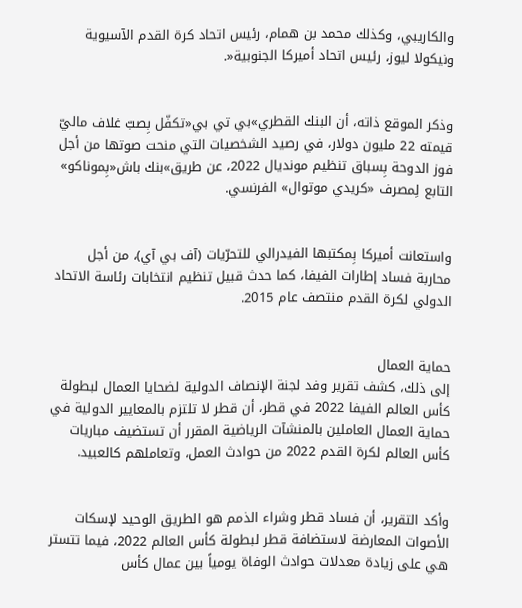والكاريبي، وكذلك محمد بن همام، رئيس اتحاد كرة القدم الآسيوية ونيكولا ليوز، رئيس اتحاد أميركا الجنوبية«.


وذكر الموقع ذاته، أن البنك القطري»بي تي بي«تكفّل بِصبّ غلاف ماليّ قيمته 22 مليون دولار، في رصيد الشخصيات التي منحت صوتها من أجل فوز الدوحة بِسباق تنظيم مونديال 2022، عن طريق»بنك باش«بِموناكو» التابع لِمصرف «كريدي موتوال» الفرنسي.


واستعانت أميركا بِمكتبها الفيدرالي للتحرّيات (آف بي آي)، من أجل محاربة فساد إطارات الفيفا، كما حدث قبيل تنظيم انتخابات رئاسة الاتحاد الدولي لكرة القدم منتصف عام 2015.


حماية العمال
إلى ذلك، كشف تقرير وفد لجنة الإنصاف الدولية لضحايا العمال لبطولة كأس العالم الفيفا 2022 في قطر، أن قطر لا تلتزم بالمعايير الدولية في حماية العمال العاملين بالمنشآت الرياضية المقرر أن تستضيف مباريات كأس العالم لكرة القدم 2022 من حوادث العمل، وتعاملهم كالعبيد.


وأكد التقرير، أن فساد قطر وشراء الذمم هو الطريق الوحيد لإسكات الأصوات المعارضة لاستضافة قطر لبطولة كأس العالم 2022، فيما تتستر هي على زيادة معدلات حوادث الوفاة يومياً بين عمال كأس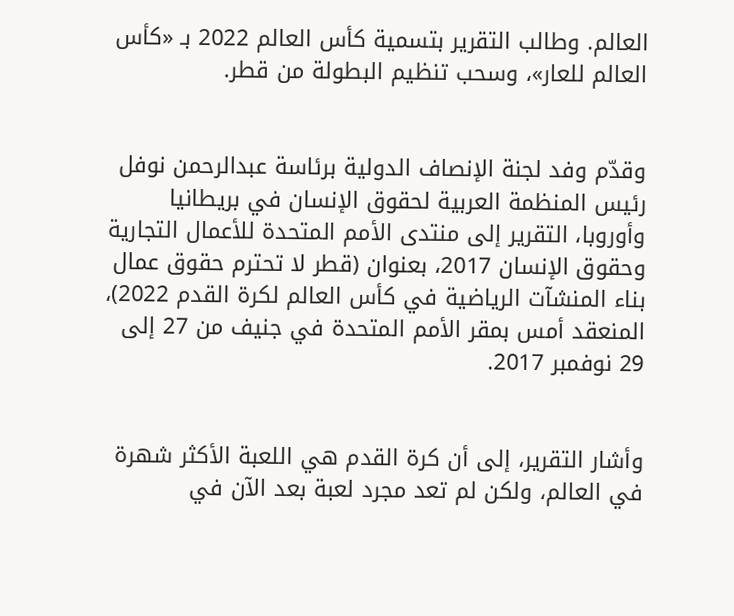العالم. وطالب التقرير بتسمية كأس العالم 2022 بـ «كأس العالم للعار»، وسحب تنظيم البطولة من قطر.


وقدّم وفد لجنة الإنصاف الدولية برئاسة عبدالرحمن نوفل رئيس المنظمة العربية لحقوق الإنسان في بريطانيا وأوروبا، التقرير إلى منتدى الأمم المتحدة للأعمال التجارية وحقوق الإنسان 2017، بعنوان (قطر لا تحترم حقوق عمال بناء المنشآت الرياضية في كأس العالم لكرة القدم 2022)، المنعقد أمس بمقر الأمم المتحدة في جنيف من 27 إلى 29 نوفمبر 2017.


وأشار التقرير، إلى أن كرة القدم هي اللعبة الأكثر شهرة في العالم، ولكن لم تعد مجرد لعبة بعد الآن في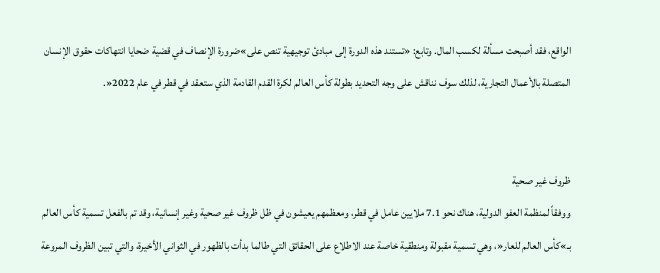الواقع، فقد أصبحت مسألة لكسب المال. وتابع: «تستند هذه الدورة إلى مبادئ توجيهية تنص على»ضرورة الإنصاف في قضية ضحايا انتهاكات حقوق الإنسان المتصلة بالأعمال التجارية، لذلك سوف نناقش على وجه التحديد بطولة كأس العالم لكرة القدم القادمة الذي ستعقد في قطر في عام 2022«.


ظروف غير صحية
ووفقاً لمنظمة العفو الدولية، هناك نحو 7.1 ملايين عامل في قطر، ومعظمهم يعيشون في ظل ظروف غير صحية وغير إنسانية، وقد تم بالفعل تسمية كأس العالم بـ»كأس العالم للعار«، وهي تسمية مقبولة ومنطقية خاصة عند الاطلاع على الحقائق التي طالما بدأت بالظهور في الثواني الأخيرة، والتي تبين الظروف المروعة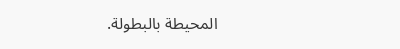المحيطة بالبطولة.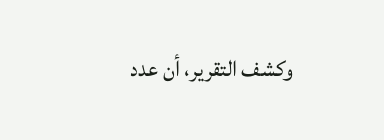وكشف التقرير، أن عدد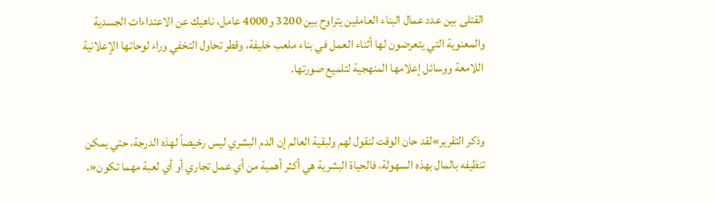القتلى بين عدد عمال البناء العاملين يتراوح بين 3200 و4000 عامل، ناهيك عن الاعتداءات الجسدية والمعنوية التي يتعرضون لها أثناء العمل في بناء ملعب خليفة، وقطر تحاول التخفي وراء لوحاتها الإعلانية اللامعة ووسائل إعلامها المنهجية لتلميع صورتها.


وذكر التقرير»لقد حان الوقت لنقول لهم ولبقية العالم إن الدم البشري ليس رخيصاً لهذه الدرجة، حتي يمكن تنظيفه بالمال بهذه السهولة، فالحياة البشرية هي أكثر أهمية من أي عمل تجاري أو أي لعبة مهما تكون«.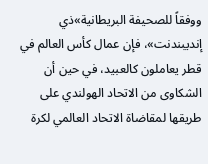ووفقاً للصحيفة البريطانية»ذي إنديبندنت»، فإن عمال كأس العالم في قطر يعاملون كالعبيد، في حين أن الشكاوى من الاتحاد الهولندي على طريقها لمقاضاة الاتحاد العالمي لكرة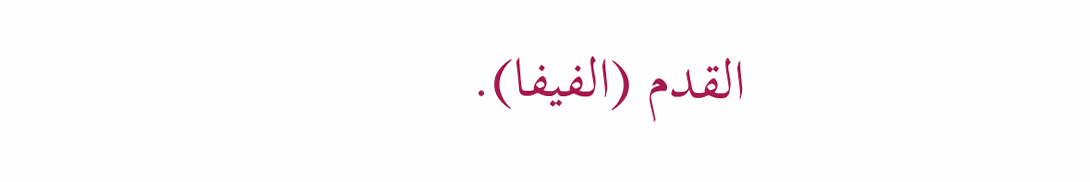القدم (الفيفا).